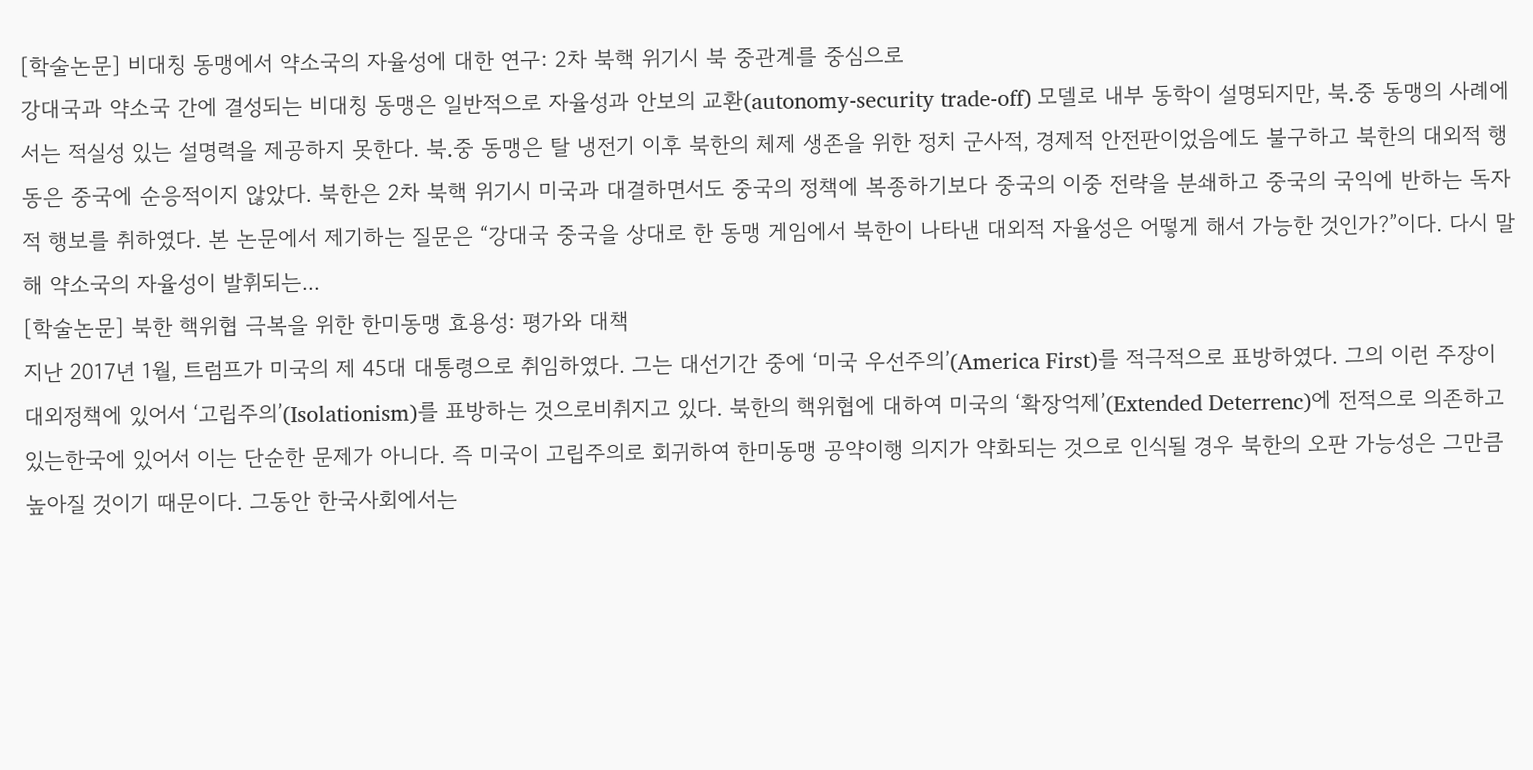[학술논문] 비대칭 동맹에서 약소국의 자율성에 대한 연구: 2차 북핵 위기시 북 중관계를 중심으로
강대국과 약소국 간에 결성되는 비대칭 동맹은 일반적으로 자율성과 안보의 교환(autonomy-security trade-off) 모델로 내부 동학이 설명되지만, 북․중 동맹의 사례에서는 적실성 있는 설명력을 제공하지 못한다. 북․중 동맹은 탈 냉전기 이후 북한의 체제 생존을 위한 정치 군사적, 경제적 안전판이었음에도 불구하고 북한의 대외적 행동은 중국에 순응적이지 않았다. 북한은 2차 북핵 위기시 미국과 대결하면서도 중국의 정책에 복종하기보다 중국의 이중 전략을 분쇄하고 중국의 국익에 반하는 독자적 행보를 취하였다. 본 논문에서 제기하는 질문은 “강대국 중국을 상대로 한 동맹 게임에서 북한이 나타낸 대외적 자율성은 어떻게 해서 가능한 것인가?”이다. 다시 말해 약소국의 자율성이 발휘되는...
[학술논문] 북한 핵위협 극복을 위한 한미동맹 효용성: 평가와 대책
지난 2017년 1월, 트럼프가 미국의 제 45대 대통령으로 취임하였다. 그는 대선기간 중에 ‘미국 우선주의’(America First)를 적극적으로 표방하였다. 그의 이런 주장이 대외정책에 있어서 ‘고립주의’(Isolationism)를 표방하는 것으로비취지고 있다. 북한의 핵위협에 대하여 미국의 ‘확장억제’(Extended Deterrenc)에 전적으로 의존하고 있는한국에 있어서 이는 단순한 문제가 아니다. 즉 미국이 고립주의로 회귀하여 한미동맹 공약이행 의지가 약화되는 것으로 인식될 경우 북한의 오판 가능성은 그만큼 높아질 것이기 때문이다. 그동안 한국사회에서는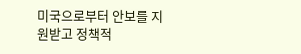미국으로부터 안보를 지원받고 정책적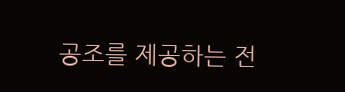공조를 제공하는 전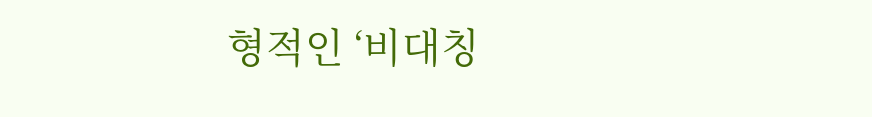형적인 ‘비대칭